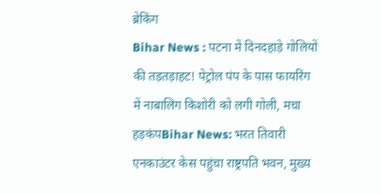ब्रेकिंग
Bihar News : पटना में दिनदहाड़े गोलियों की तड़तड़ाहट! पेट्रोल पंप के पास फायरिंग में नाबालिग किशोरी को लगी गोली, मचा हड़कंपBihar News: भरत तिवारी एनकाउंटर केस पहुंचा राष्ट्रपति भवन, मुख्य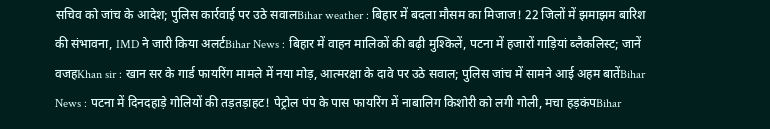सचिव को जांच के आदेश; पुलिस कार्रवाई पर उठे सवालBihar weather : बिहार में बदला मौसम का मिजाज! 22 जिलों में झमाझम बारिश की संभावना, IMD ने जारी किया अलर्टBihar News : बिहार में वाहन मालिकों की बढ़ी मुश्किलें, पटना में हजारों गाड़ियां ब्लैकलिस्ट; जानें वजहKhan sir : खान सर के गार्ड फायरिंग मामले में नया मोड़, आत्मरक्षा के दावे पर उठे सवाल; पुलिस जांच में सामने आई अहम बातेंBihar News : पटना में दिनदहाड़े गोलियों की तड़तड़ाहट! पेट्रोल पंप के पास फायरिंग में नाबालिग किशोरी को लगी गोली, मचा हड़कंपBihar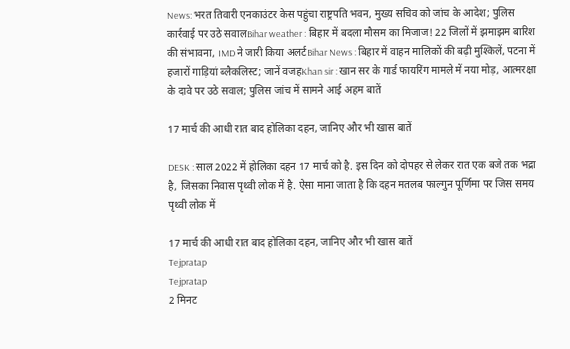News: भरत तिवारी एनकाउंटर केस पहुंचा राष्ट्रपति भवन, मुख्य सचिव को जांच के आदेश; पुलिस कार्रवाई पर उठे सवालBihar weather : बिहार में बदला मौसम का मिजाज! 22 जिलों में झमाझम बारिश की संभावना, IMD ने जारी किया अलर्टBihar News : बिहार में वाहन मालिकों की बढ़ी मुश्किलें, पटना में हजारों गाड़ियां ब्लैकलिस्ट; जानें वजहKhan sir : खान सर के गार्ड फायरिंग मामले में नया मोड़, आत्मरक्षा के दावे पर उठे सवाल; पुलिस जांच में सामने आई अहम बातें

17 मार्च की आधी रात बाद होलिका दहन, जानिए और भी खास बातें

DESK : साल 2022 में होलिका दहन 17 मार्च को है. इस दिन को दोपहर से लेकर रात एक बजे तक भद्रा है, जिसका निवास पृथ्वी लोक में है. ऐसा माना जाता है कि दहन मतलब फाल्गुन पूर्णिमा पर जिस समय पृथ्वी लोक में

17 मार्च की आधी रात बाद होलिका दहन, जानिए और भी खास बातें
Tejpratap
Tejpratap
2 मिनट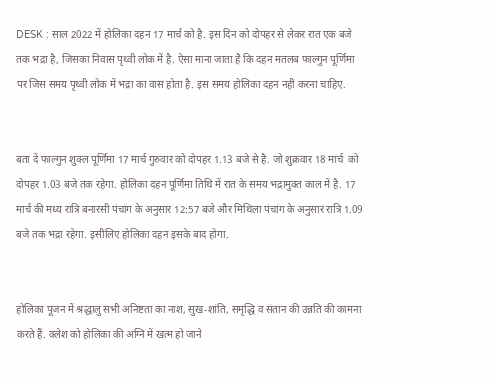DESK : साल 2022 में होलिका दहन 17 मार्च को है. इस दिन को दोपहर से लेकर रात एक बजे तक भद्रा है, जिसका निवास पृथ्वी लोक में है. ऐसा माना जाता है कि दहन मतलब फाल्गुन पूर्णिमा पर जिस समय पृथ्वी लोक में भद्रा का वास होता है. इस समय होलिका दहन नहीं करना चाहिए.


बता दें फाल्गुन शुक्ल पूर्णिमा 17 मार्च गुरुवार को दोपहर 1.13 बजे से है. जो शुक्रवार 18 मार्च  को दोपहर 1.03 बजे तक रहेगा. होलिका दहन पूर्णिमा तिथि में रात के समय भद्रामुक्त काल में है. 17 मार्च की मध्य रात्रि बनारसी पंचांग के अनुसार 12:57 बजे और मिथिला पंचांग के अनुसार रात्रि 1.09 बजे तक भद्रा रहेगा. इसीलिए होलिका दहन इसके बाद होगा.


होलिका पूजन में श्रद्धालु सभी अनिष्टता का नाश, सुख-शांति, समृद्धि व संतान की उन्नति की कामना करते हैं. क्लेश को होलिका की अग्नि में खत्म हो जाने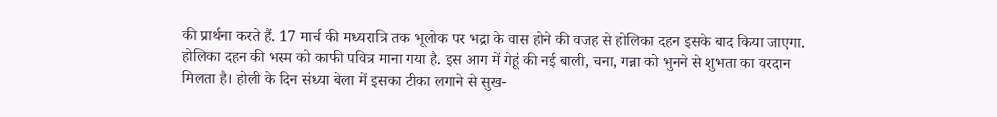की प्रार्थना करते हैं. 17 मार्च की मध्यरात्रि तक भूलोक पर भद्रा के वास होने की वजह से होलिका दहन इसके बाद किया जाएगा. होलिका दहन की भस्म को काफी पवित्र माना गया है. इस आग में गेहूं की नई बाली, चना, गन्ना को भुनने से शुभता का वरदान मिलता है। होली के दिन संध्या बेला में इसका टीका लगाने से सुख-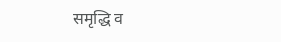समृद्धि व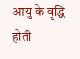आयु के वृद्धि होती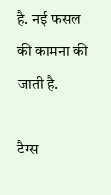है. नई फसल की कामना की जाती है.

टैग्स